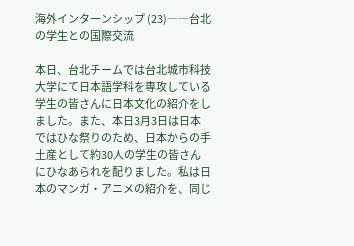海外インターンシップ (23)――台北の学生との国際交流

本日、台北チームでは台北城市科技大学にて日本語学科を専攻している学生の皆さんに日本文化の紹介をしました。また、本日3月3日は日本ではひな祭りのため、日本からの手土産として約30人の学生の皆さんにひなあられを配りました。私は日本のマンガ・アニメの紹介を、同じ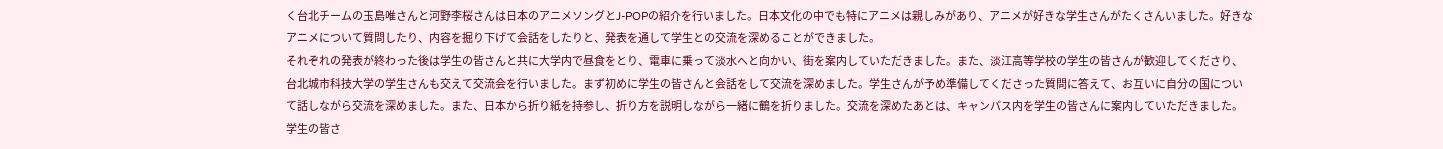く台北チームの玉島唯さんと河野李桜さんは日本のアニメソングとJ-POPの紹介を行いました。日本文化の中でも特にアニメは親しみがあり、アニメが好きな学生さんがたくさんいました。好きなアニメについて質問したり、内容を掘り下げて会話をしたりと、発表を通して学生との交流を深めることができました。
それぞれの発表が終わった後は学生の皆さんと共に大学内で昼食をとり、電車に乗って淡水へと向かい、街を案内していただきました。また、淡江高等学校の学生の皆さんが歓迎してくださり、台北城市科技大学の学生さんも交えて交流会を行いました。まず初めに学生の皆さんと会話をして交流を深めました。学生さんが予め準備してくださった質問に答えて、お互いに自分の国について話しながら交流を深めました。また、日本から折り紙を持参し、折り方を説明しながら一緒に鶴を折りました。交流を深めたあとは、キャンパス内を学生の皆さんに案内していただきました。学生の皆さ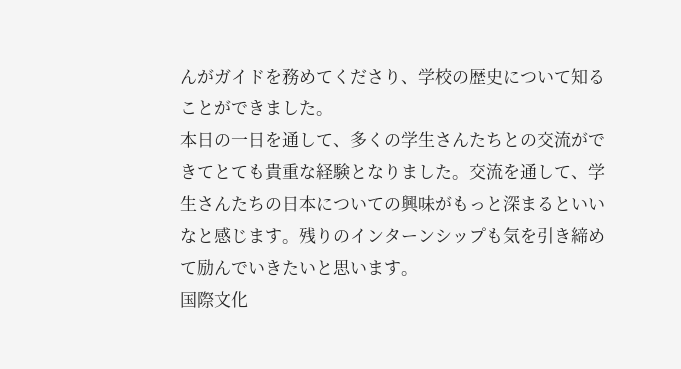んがガイドを務めてくださり、学校の歴史について知ることができました。
本日の一日を通して、多くの学生さんたちとの交流ができてとても貴重な経験となりました。交流を通して、学生さんたちの日本についての興味がもっと深まるといいなと感じます。残りのインターンシップも気を引き締めて励んでいきたいと思います。
国際文化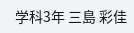学科3年 三島 彩佳